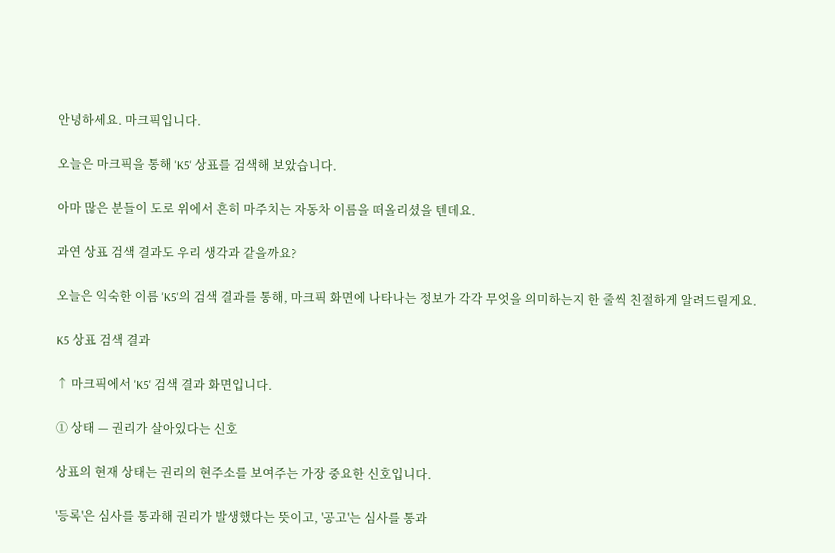안녕하세요. 마크픽입니다.

오늘은 마크픽을 통해 'K5' 상표를 검색해 보았습니다.

아마 많은 분들이 도로 위에서 흔히 마주치는 자동차 이름을 떠올리셨을 텐데요.

과연 상표 검색 결과도 우리 생각과 같을까요?

오늘은 익숙한 이름 'K5'의 검색 결과를 통해, 마크픽 화면에 나타나는 정보가 각각 무엇을 의미하는지 한 줄씩 친절하게 알려드릴게요.

K5 상표 검색 결과

↑ 마크픽에서 'K5' 검색 결과 화면입니다.

① 상태 — 권리가 살아있다는 신호

상표의 현재 상태는 권리의 현주소를 보여주는 가장 중요한 신호입니다.

'등록'은 심사를 통과해 권리가 발생했다는 뜻이고, '공고'는 심사를 통과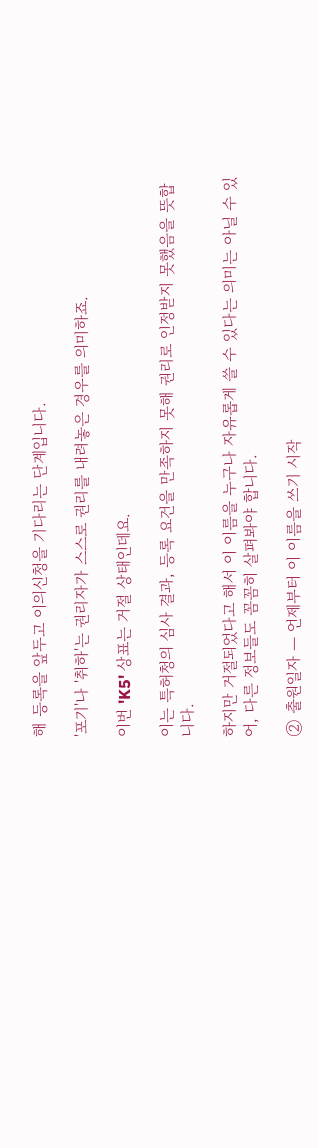해 등록을 앞두고 이의신청을 기다리는 단계입니다.

'포기'나 '취하'는 권리자가 스스로 권리를 내려놓은 경우를 의미하죠.

이번 'K5' 상표는 거절 상태인데요.

이는 특허청의 심사 결과, 등록 요건을 만족하지 못해 권리로 인정받지 못했음을 뜻합니다.

하지만 거절되었다고 해서 이 이름을 누구나 자유롭게 쓸 수 있다는 의미는 아닐 수 있어, 다른 정보들도 꼼꼼히 살펴봐야 합니다.

② 출원일자 — 언제부터 이 이름을 쓰기 시작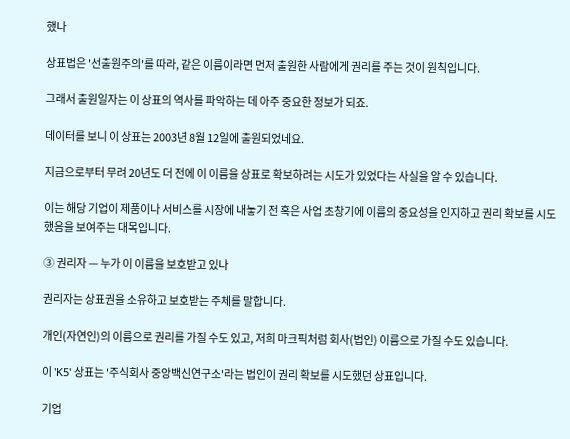했나

상표법은 '선출원주의'를 따라, 같은 이름이라면 먼저 출원한 사람에게 권리를 주는 것이 원칙입니다.

그래서 출원일자는 이 상표의 역사를 파악하는 데 아주 중요한 정보가 되죠.

데이터를 보니 이 상표는 2003년 8월 12일에 출원되었네요.

지금으로부터 무려 20년도 더 전에 이 이름을 상표로 확보하려는 시도가 있었다는 사실을 알 수 있습니다.

이는 해당 기업이 제품이나 서비스를 시장에 내놓기 전 혹은 사업 초창기에 이름의 중요성을 인지하고 권리 확보를 시도했음을 보여주는 대목입니다.

③ 권리자 — 누가 이 이름을 보호받고 있나

권리자는 상표권을 소유하고 보호받는 주체를 말합니다.

개인(자연인)의 이름으로 권리를 가질 수도 있고, 저희 마크픽처럼 회사(법인) 이름으로 가질 수도 있습니다.

이 'K5' 상표는 '주식회사 중앙백신연구소'라는 법인이 권리 확보를 시도했던 상표입니다.

기업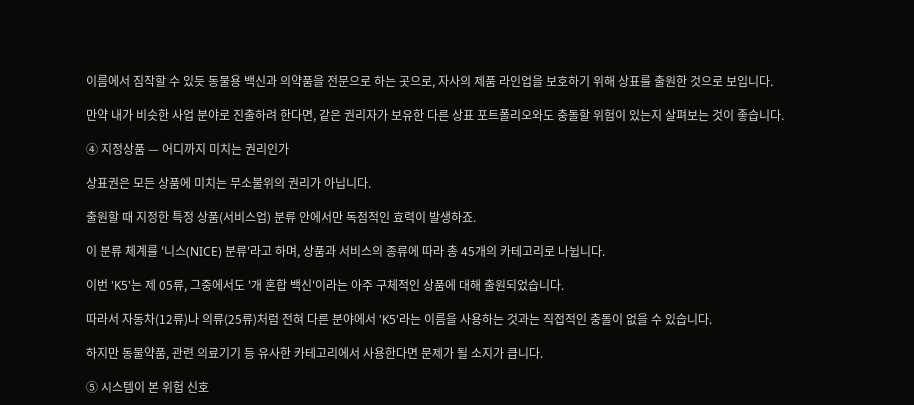이름에서 짐작할 수 있듯 동물용 백신과 의약품을 전문으로 하는 곳으로, 자사의 제품 라인업을 보호하기 위해 상표를 출원한 것으로 보입니다.

만약 내가 비슷한 사업 분야로 진출하려 한다면, 같은 권리자가 보유한 다른 상표 포트폴리오와도 충돌할 위험이 있는지 살펴보는 것이 좋습니다.

④ 지정상품 — 어디까지 미치는 권리인가

상표권은 모든 상품에 미치는 무소불위의 권리가 아닙니다.

출원할 때 지정한 특정 상품(서비스업) 분류 안에서만 독점적인 효력이 발생하죠.

이 분류 체계를 '니스(NICE) 분류'라고 하며, 상품과 서비스의 종류에 따라 총 45개의 카테고리로 나뉩니다.

이번 'K5'는 제 05류, 그중에서도 '개 혼합 백신'이라는 아주 구체적인 상품에 대해 출원되었습니다.

따라서 자동차(12류)나 의류(25류)처럼 전혀 다른 분야에서 'K5'라는 이름을 사용하는 것과는 직접적인 충돌이 없을 수 있습니다.

하지만 동물약품, 관련 의료기기 등 유사한 카테고리에서 사용한다면 문제가 될 소지가 큽니다.

⑤ 시스템이 본 위험 신호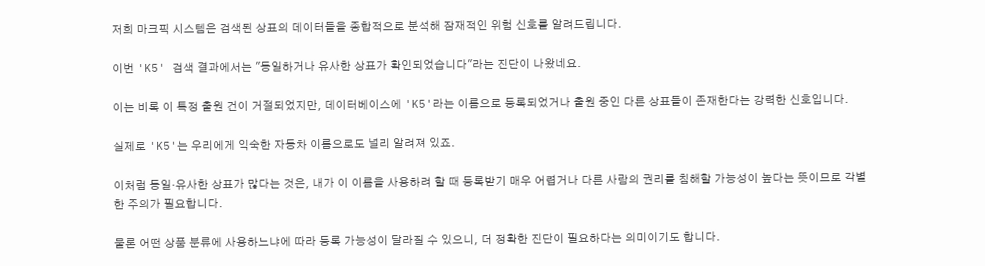저희 마크픽 시스템은 검색된 상표의 데이터들을 종합적으로 분석해 잠재적인 위험 신호를 알려드립니다.

이번 'K5' 검색 결과에서는 "동일하거나 유사한 상표가 확인되었습니다"라는 진단이 나왔네요.

이는 비록 이 특정 출원 건이 거절되었지만, 데이터베이스에 'K5'라는 이름으로 등록되었거나 출원 중인 다른 상표들이 존재한다는 강력한 신호입니다.

실제로 'K5'는 우리에게 익숙한 자동차 이름으로도 널리 알려져 있죠.

이처럼 동일·유사한 상표가 많다는 것은, 내가 이 이름을 사용하려 할 때 등록받기 매우 어렵거나 다른 사람의 권리를 침해할 가능성이 높다는 뜻이므로 각별한 주의가 필요합니다.

물론 어떤 상품 분류에 사용하느냐에 따라 등록 가능성이 달라질 수 있으니, 더 정확한 진단이 필요하다는 의미이기도 합니다.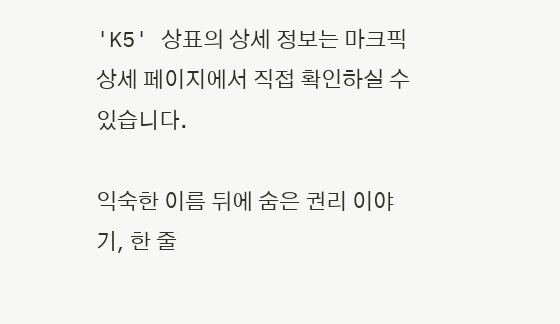'K5' 상표의 상세 정보는 마크픽 상세 페이지에서 직접 확인하실 수 있습니다.

익숙한 이름 뒤에 숨은 권리 이야기, 한 줄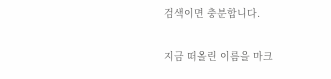검색이면 충분합니다.

지금 떠올린 이름을 마크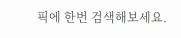픽에 한번 검색해보세요.